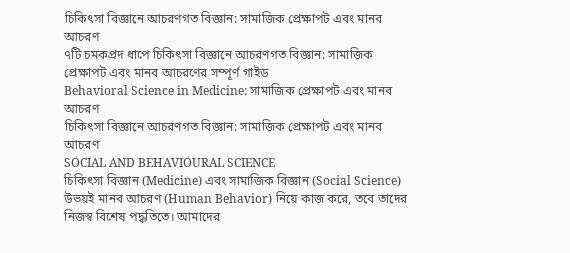চিকিৎসা বিজ্ঞানে আচরণগত বিজ্ঞান: সামাজিক প্রেক্ষাপট এবং মানব আচরণ
৭টি চমকপ্রদ ধাপে চিকিৎসা বিজ্ঞানে আচরণগত বিজ্ঞান: সামাজিক প্রেক্ষাপট এবং মানব আচরণের সম্পূর্ণ গাইড
Behavioral Science in Medicine: সামাজিক প্রেক্ষাপট এবং মানব আচরণ
চিকিৎসা বিজ্ঞানে আচরণগত বিজ্ঞান: সামাজিক প্রেক্ষাপট এবং মানব আচরণ
SOCIAL AND BEHAVIOURAL SCIENCE
চিকিৎসা বিজ্ঞান (Medicine) এবং সামাজিক বিজ্ঞান (Social Science) উভয়ই মানব আচরণ (Human Behavior) নিয়ে কাজ করে, তবে তাদের নিজস্ব বিশেষ পদ্ধতিতে। আমাদের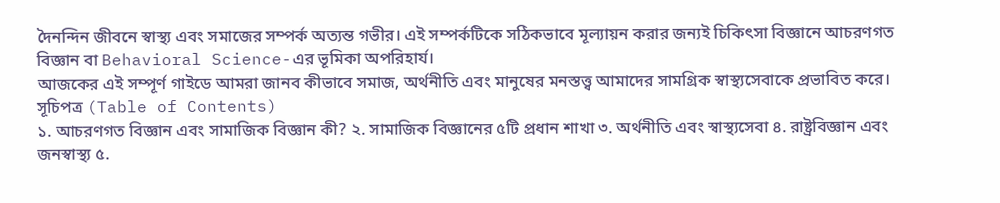দৈনন্দিন জীবনে স্বাস্থ্য এবং সমাজের সম্পর্ক অত্যন্ত গভীর। এই সম্পর্কটিকে সঠিকভাবে মূল্যায়ন করার জন্যই চিকিৎসা বিজ্ঞানে আচরণগত বিজ্ঞান বা Behavioral Science-এর ভূমিকা অপরিহার্য।
আজকের এই সম্পূর্ণ গাইডে আমরা জানব কীভাবে সমাজ, অর্থনীতি এবং মানুষের মনস্তত্ত্ব আমাদের সামগ্রিক স্বাস্থ্যসেবাকে প্রভাবিত করে।
সূচিপত্র (Table of Contents)
১. আচরণগত বিজ্ঞান এবং সামাজিক বিজ্ঞান কী? ২. সামাজিক বিজ্ঞানের ৫টি প্রধান শাখা ৩. অর্থনীতি এবং স্বাস্থ্যসেবা ৪. রাষ্ট্রবিজ্ঞান এবং জনস্বাস্থ্য ৫.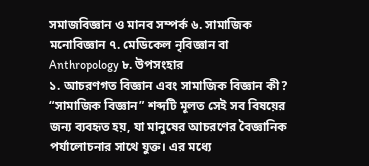সমাজবিজ্ঞান ও মানব সম্পর্ক ৬. সামাজিক মনোবিজ্ঞান ৭. মেডিকেল নৃবিজ্ঞান বা Anthropology ৮. উপসংহার
১. আচরণগত বিজ্ঞান এবং সামাজিক বিজ্ঞান কী?
“সামাজিক বিজ্ঞান” শব্দটি মূলত সেই সব বিষয়ের জন্য ব্যবহৃত হয়, যা মানুষের আচরণের বৈজ্ঞানিক পর্যালোচনার সাথে যুক্ত। এর মধ্যে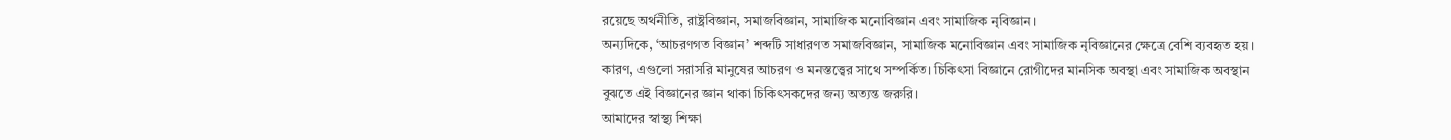রয়েছে অর্থনীতি, রাষ্ট্রবিজ্ঞান, সমাজবিজ্ঞান, সামাজিক মনোবিজ্ঞান এবং সামাজিক নৃবিজ্ঞান।
অন্যদিকে, ‘আচরণগত বিজ্ঞান’ শব্দটি সাধারণত সমাজবিজ্ঞান, সামাজিক মনোবিজ্ঞান এবং সামাজিক নৃবিজ্ঞানের ক্ষেত্রে বেশি ব্যবহৃত হয়। কারণ, এগুলো সরাসরি মানুষের আচরণ ও মনস্তত্ত্বের সাথে সম্পর্কিত। চিকিৎসা বিজ্ঞানে রোগীদের মানসিক অবস্থা এবং সামাজিক অবস্থান বুঝতে এই বিজ্ঞানের জ্ঞান থাকা চিকিৎসকদের জন্য অত্যন্ত জরুরি।
আমাদের স্বাস্থ্য শিক্ষা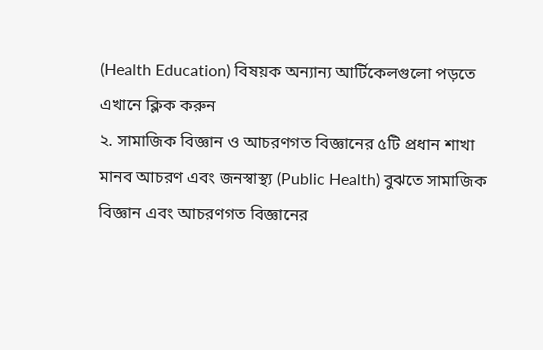(Health Education) বিষয়ক অন্যান্য আর্টিকেলগুলো পড়তে এখানে ক্লিক করুন
২. সামাজিক বিজ্ঞান ও আচরণগত বিজ্ঞানের ৫টি প্রধান শাখা
মানব আচরণ এবং জনস্বাস্থ্য (Public Health) বুঝতে সামাজিক বিজ্ঞান এবং আচরণগত বিজ্ঞানের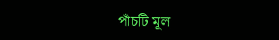পাঁচটি মূল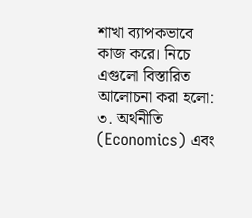শাখা ব্যাপকভাবে কাজ করে। নিচে এগুলো বিস্তারিত আলোচনা করা হলো:
৩. অর্থনীতি (Economics) এবং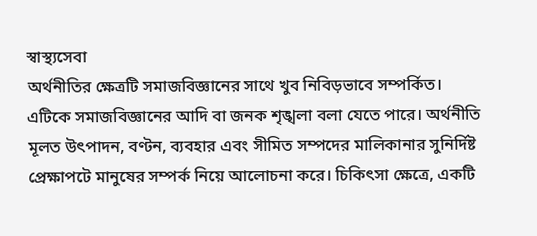স্বাস্থ্যসেবা
অর্থনীতির ক্ষেত্রটি সমাজবিজ্ঞানের সাথে খুব নিবিড়ভাবে সম্পর্কিত। এটিকে সমাজবিজ্ঞানের আদি বা জনক শৃঙ্খলা বলা যেতে পারে। অর্থনীতি মূলত উৎপাদন, বণ্টন, ব্যবহার এবং সীমিত সম্পদের মালিকানার সুনির্দিষ্ট প্রেক্ষাপটে মানুষের সম্পর্ক নিয়ে আলোচনা করে। চিকিৎসা ক্ষেত্রে, একটি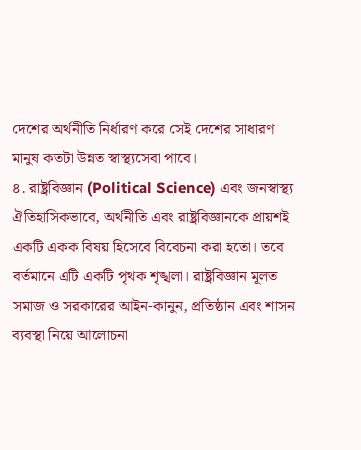দেশের অর্থনীতি নির্ধারণ করে সেই দেশের সাধারণ মানুষ কতটা উন্নত স্বাস্থ্যসেবা পাবে।
৪. রাষ্ট্রবিজ্ঞান (Political Science) এবং জনস্বাস্থ্য
ঐতিহাসিকভাবে, অর্থনীতি এবং রাষ্ট্রবিজ্ঞানকে প্রায়শই একটি একক বিষয় হিসেবে বিবেচনা করা হতো। তবে বর্তমানে এটি একটি পৃথক শৃঙ্খলা। রাষ্ট্রবিজ্ঞান মূলত সমাজ ও সরকারের আইন-কানুন, প্রতিষ্ঠান এবং শাসন ব্যবস্থা নিয়ে আলোচনা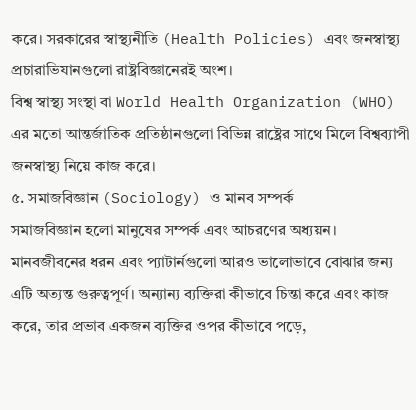করে। সরকারের স্বাস্থ্যনীতি (Health Policies) এবং জনস্বাস্থ্য প্রচারাভিযানগুলো রাষ্ট্রবিজ্ঞানেরই অংশ।
বিশ্ব স্বাস্থ্য সংস্থা বা World Health Organization (WHO) এর মতো আন্তর্জাতিক প্রতিষ্ঠানগুলো বিভিন্ন রাষ্ট্রের সাথে মিলে বিশ্বব্যাপী জনস্বাস্থ্য নিয়ে কাজ করে।
৫. সমাজবিজ্ঞান (Sociology) ও মানব সম্পর্ক
সমাজবিজ্ঞান হলো মানুষের সম্পর্ক এবং আচরণের অধ্যয়ন। মানবজীবনের ধরন এবং প্যাটার্নগুলো আরও ভালোভাবে বোঝার জন্য এটি অত্যন্ত গুরুত্বপূর্ণ। অন্যান্য ব্যক্তিরা কীভাবে চিন্তা করে এবং কাজ করে, তার প্রভাব একজন ব্যক্তির ওপর কীভাবে পড়ে,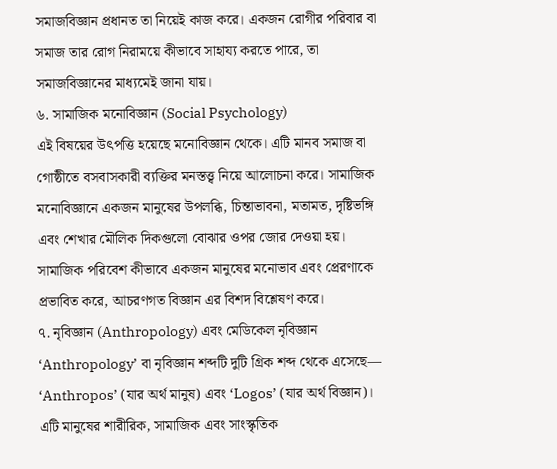সমাজবিজ্ঞান প্রধানত তা নিয়েই কাজ করে। একজন রোগীর পরিবার বা সমাজ তার রোগ নিরাময়ে কীভাবে সাহায্য করতে পারে, তা সমাজবিজ্ঞানের মাধ্যমেই জানা যায়।
৬. সামাজিক মনোবিজ্ঞান (Social Psychology)
এই বিষয়ের উৎপত্তি হয়েছে মনোবিজ্ঞান থেকে। এটি মানব সমাজ বা গোষ্ঠীতে বসবাসকারী ব্যক্তির মনস্তত্ত্ব নিয়ে আলোচনা করে। সামাজিক মনোবিজ্ঞানে একজন মানুষের উপলব্ধি, চিন্তাভাবনা, মতামত, দৃষ্টিভঙ্গি এবং শেখার মৌলিক দিকগুলো বোঝার ওপর জোর দেওয়া হয়। সামাজিক পরিবেশ কীভাবে একজন মানুষের মনোভাব এবং প্রেরণাকে প্রভাবিত করে, আচরণগত বিজ্ঞান এর বিশদ বিশ্লেষণ করে।
৭. নৃবিজ্ঞান (Anthropology) এবং মেডিকেল নৃবিজ্ঞান
‘Anthropology’ বা নৃবিজ্ঞান শব্দটি দুটি গ্রিক শব্দ থেকে এসেছে— ‘Anthropos’ (যার অর্থ মানুষ) এবং ‘Logos’ (যার অর্থ বিজ্ঞান)। এটি মানুষের শারীরিক, সামাজিক এবং সাংস্কৃতিক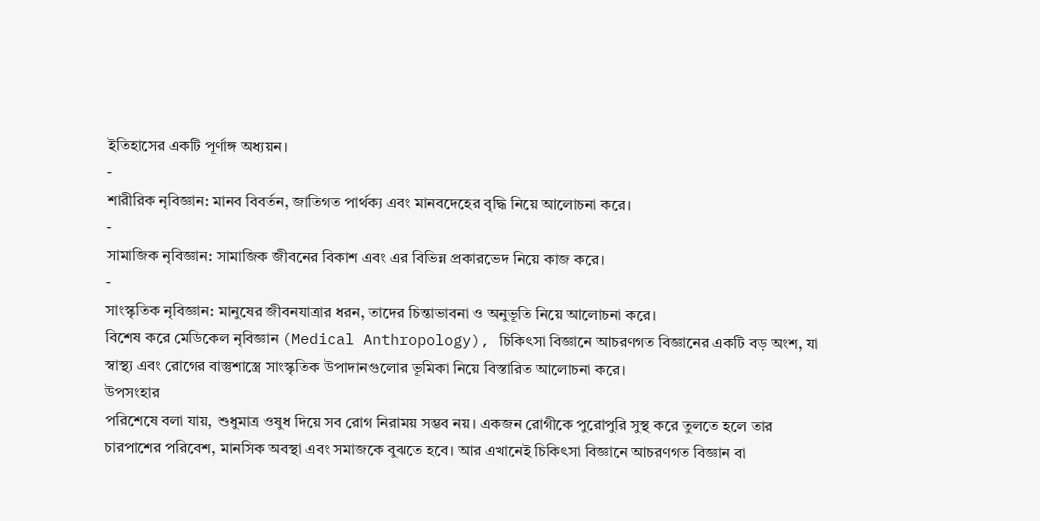ইতিহাসের একটি পূর্ণাঙ্গ অধ্যয়ন।
-
শারীরিক নৃবিজ্ঞান: মানব বিবর্তন, জাতিগত পার্থক্য এবং মানবদেহের বৃদ্ধি নিয়ে আলোচনা করে।
-
সামাজিক নৃবিজ্ঞান: সামাজিক জীবনের বিকাশ এবং এর বিভিন্ন প্রকারভেদ নিয়ে কাজ করে।
-
সাংস্কৃতিক নৃবিজ্ঞান: মানুষের জীবনযাত্রার ধরন, তাদের চিন্তাভাবনা ও অনুভূতি নিয়ে আলোচনা করে।
বিশেষ করে মেডিকেল নৃবিজ্ঞান (Medical Anthropology), চিকিৎসা বিজ্ঞানে আচরণগত বিজ্ঞানের একটি বড় অংশ, যা স্বাস্থ্য এবং রোগের বাস্তুশাস্ত্রে সাংস্কৃতিক উপাদানগুলোর ভূমিকা নিয়ে বিস্তারিত আলোচনা করে।
উপসংহার
পরিশেষে বলা যায়, শুধুমাত্র ওষুধ দিয়ে সব রোগ নিরাময় সম্ভব নয়। একজন রোগীকে পুরোপুরি সুস্থ করে তুলতে হলে তার চারপাশের পরিবেশ, মানসিক অবস্থা এবং সমাজকে বুঝতে হবে। আর এখানেই চিকিৎসা বিজ্ঞানে আচরণগত বিজ্ঞান বা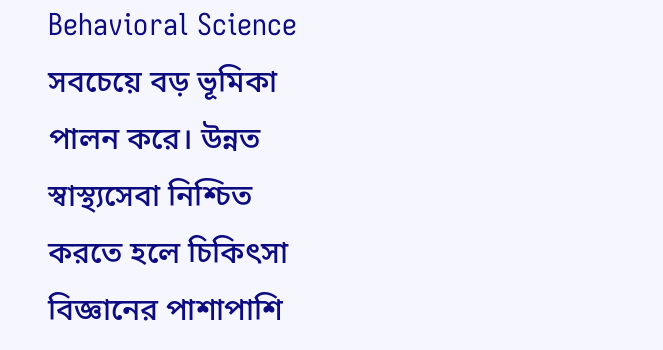Behavioral Science সবচেয়ে বড় ভূমিকা পালন করে। উন্নত স্বাস্থ্যসেবা নিশ্চিত করতে হলে চিকিৎসা বিজ্ঞানের পাশাপাশি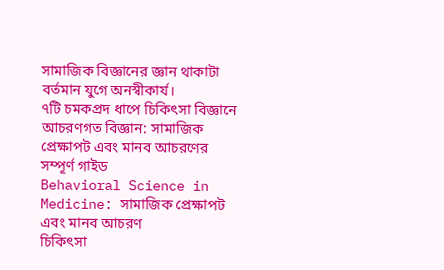সামাজিক বিজ্ঞানের জ্ঞান থাকাটা বর্তমান যুগে অনস্বীকার্য।
৭টি চমকপ্রদ ধাপে চিকিৎসা বিজ্ঞানে আচরণগত বিজ্ঞান: সামাজিক প্রেক্ষাপট এবং মানব আচরণের সম্পূর্ণ গাইড
Behavioral Science in Medicine: সামাজিক প্রেক্ষাপট এবং মানব আচরণ
চিকিৎসা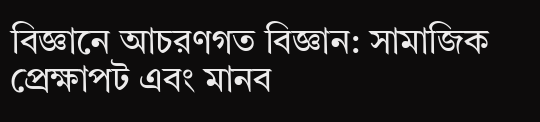বিজ্ঞানে আচরণগত বিজ্ঞান: সামাজিক প্রেক্ষাপট এবং মানব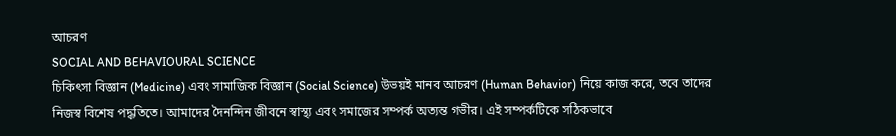আচরণ
SOCIAL AND BEHAVIOURAL SCIENCE
চিকিৎসা বিজ্ঞান (Medicine) এবং সামাজিক বিজ্ঞান (Social Science) উভয়ই মানব আচরণ (Human Behavior) নিয়ে কাজ করে, তবে তাদের নিজস্ব বিশেষ পদ্ধতিতে। আমাদের দৈনন্দিন জীবনে স্বাস্থ্য এবং সমাজের সম্পর্ক অত্যন্ত গভীর। এই সম্পর্কটিকে সঠিকভাবে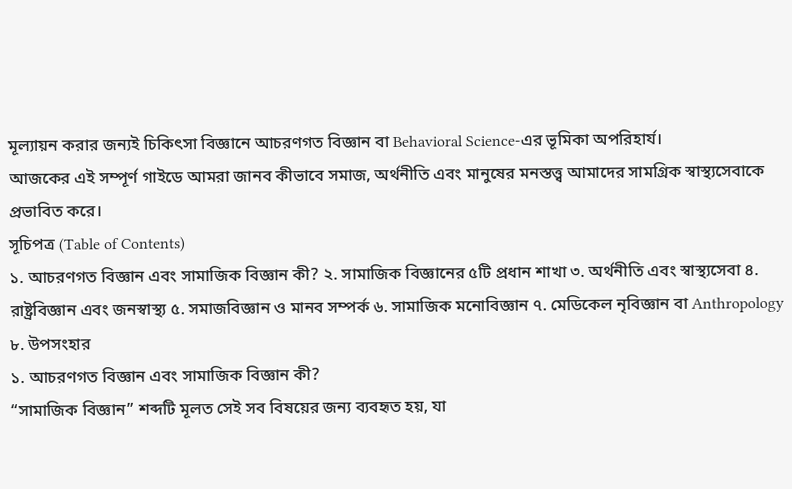মূল্যায়ন করার জন্যই চিকিৎসা বিজ্ঞানে আচরণগত বিজ্ঞান বা Behavioral Science-এর ভূমিকা অপরিহার্য।
আজকের এই সম্পূর্ণ গাইডে আমরা জানব কীভাবে সমাজ, অর্থনীতি এবং মানুষের মনস্তত্ত্ব আমাদের সামগ্রিক স্বাস্থ্যসেবাকে প্রভাবিত করে।
সূচিপত্র (Table of Contents)
১. আচরণগত বিজ্ঞান এবং সামাজিক বিজ্ঞান কী? ২. সামাজিক বিজ্ঞানের ৫টি প্রধান শাখা ৩. অর্থনীতি এবং স্বাস্থ্যসেবা ৪. রাষ্ট্রবিজ্ঞান এবং জনস্বাস্থ্য ৫. সমাজবিজ্ঞান ও মানব সম্পর্ক ৬. সামাজিক মনোবিজ্ঞান ৭. মেডিকেল নৃবিজ্ঞান বা Anthropology ৮. উপসংহার
১. আচরণগত বিজ্ঞান এবং সামাজিক বিজ্ঞান কী?
“সামাজিক বিজ্ঞান” শব্দটি মূলত সেই সব বিষয়ের জন্য ব্যবহৃত হয়, যা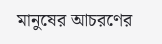মানুষের আচরণের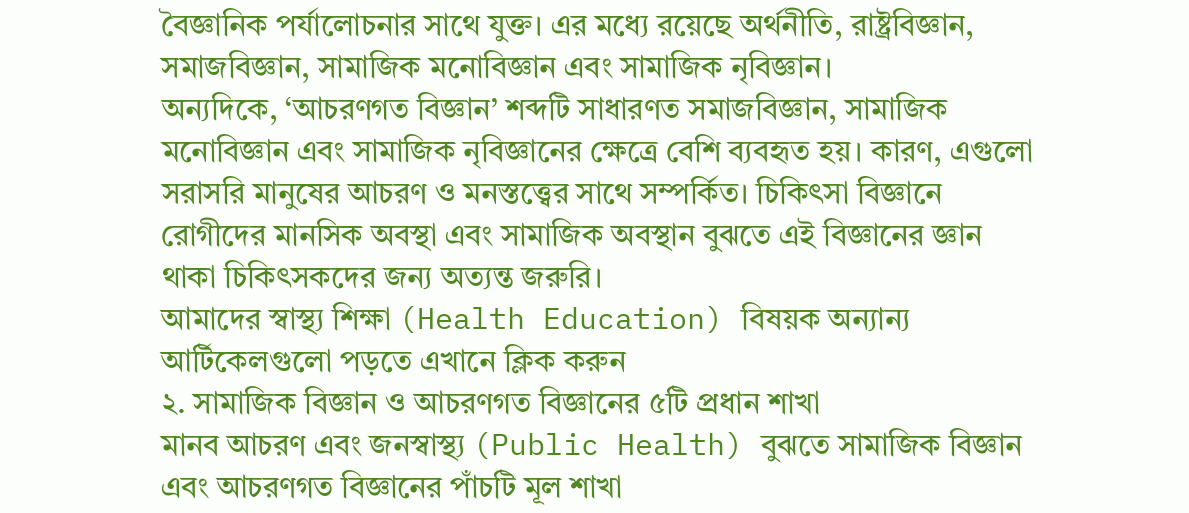বৈজ্ঞানিক পর্যালোচনার সাথে যুক্ত। এর মধ্যে রয়েছে অর্থনীতি, রাষ্ট্রবিজ্ঞান, সমাজবিজ্ঞান, সামাজিক মনোবিজ্ঞান এবং সামাজিক নৃবিজ্ঞান।
অন্যদিকে, ‘আচরণগত বিজ্ঞান’ শব্দটি সাধারণত সমাজবিজ্ঞান, সামাজিক মনোবিজ্ঞান এবং সামাজিক নৃবিজ্ঞানের ক্ষেত্রে বেশি ব্যবহৃত হয়। কারণ, এগুলো সরাসরি মানুষের আচরণ ও মনস্তত্ত্বের সাথে সম্পর্কিত। চিকিৎসা বিজ্ঞানে রোগীদের মানসিক অবস্থা এবং সামাজিক অবস্থান বুঝতে এই বিজ্ঞানের জ্ঞান থাকা চিকিৎসকদের জন্য অত্যন্ত জরুরি।
আমাদের স্বাস্থ্য শিক্ষা (Health Education) বিষয়ক অন্যান্য আর্টিকেলগুলো পড়তে এখানে ক্লিক করুন
২. সামাজিক বিজ্ঞান ও আচরণগত বিজ্ঞানের ৫টি প্রধান শাখা
মানব আচরণ এবং জনস্বাস্থ্য (Public Health) বুঝতে সামাজিক বিজ্ঞান এবং আচরণগত বিজ্ঞানের পাঁচটি মূল শাখা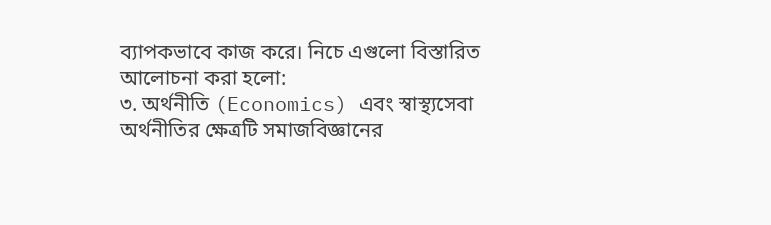ব্যাপকভাবে কাজ করে। নিচে এগুলো বিস্তারিত আলোচনা করা হলো:
৩. অর্থনীতি (Economics) এবং স্বাস্থ্যসেবা
অর্থনীতির ক্ষেত্রটি সমাজবিজ্ঞানের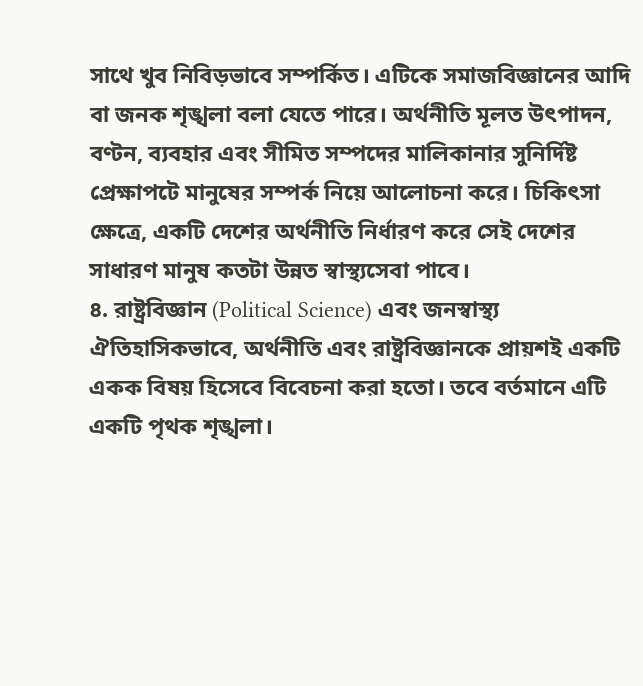সাথে খুব নিবিড়ভাবে সম্পর্কিত। এটিকে সমাজবিজ্ঞানের আদি বা জনক শৃঙ্খলা বলা যেতে পারে। অর্থনীতি মূলত উৎপাদন, বণ্টন, ব্যবহার এবং সীমিত সম্পদের মালিকানার সুনির্দিষ্ট প্রেক্ষাপটে মানুষের সম্পর্ক নিয়ে আলোচনা করে। চিকিৎসা ক্ষেত্রে, একটি দেশের অর্থনীতি নির্ধারণ করে সেই দেশের সাধারণ মানুষ কতটা উন্নত স্বাস্থ্যসেবা পাবে।
৪. রাষ্ট্রবিজ্ঞান (Political Science) এবং জনস্বাস্থ্য
ঐতিহাসিকভাবে, অর্থনীতি এবং রাষ্ট্রবিজ্ঞানকে প্রায়শই একটি একক বিষয় হিসেবে বিবেচনা করা হতো। তবে বর্তমানে এটি একটি পৃথক শৃঙ্খলা।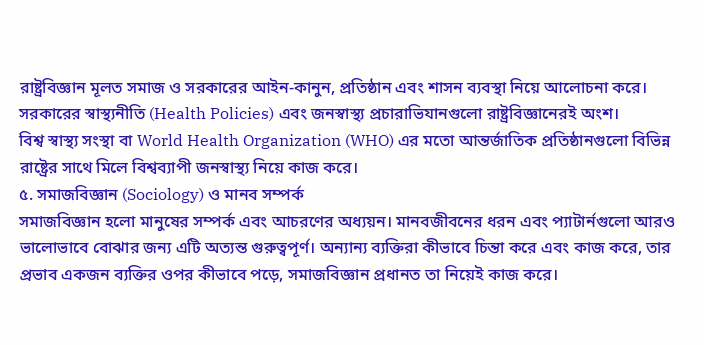রাষ্ট্রবিজ্ঞান মূলত সমাজ ও সরকারের আইন-কানুন, প্রতিষ্ঠান এবং শাসন ব্যবস্থা নিয়ে আলোচনা করে। সরকারের স্বাস্থ্যনীতি (Health Policies) এবং জনস্বাস্থ্য প্রচারাভিযানগুলো রাষ্ট্রবিজ্ঞানেরই অংশ।
বিশ্ব স্বাস্থ্য সংস্থা বা World Health Organization (WHO) এর মতো আন্তর্জাতিক প্রতিষ্ঠানগুলো বিভিন্ন রাষ্ট্রের সাথে মিলে বিশ্বব্যাপী জনস্বাস্থ্য নিয়ে কাজ করে।
৫. সমাজবিজ্ঞান (Sociology) ও মানব সম্পর্ক
সমাজবিজ্ঞান হলো মানুষের সম্পর্ক এবং আচরণের অধ্যয়ন। মানবজীবনের ধরন এবং প্যাটার্নগুলো আরও ভালোভাবে বোঝার জন্য এটি অত্যন্ত গুরুত্বপূর্ণ। অন্যান্য ব্যক্তিরা কীভাবে চিন্তা করে এবং কাজ করে, তার প্রভাব একজন ব্যক্তির ওপর কীভাবে পড়ে, সমাজবিজ্ঞান প্রধানত তা নিয়েই কাজ করে।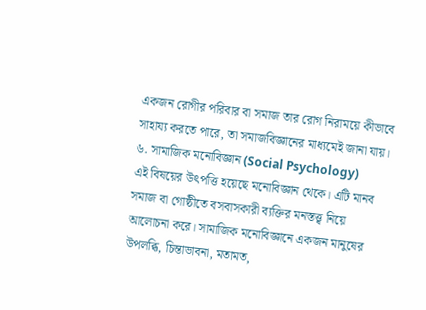একজন রোগীর পরিবার বা সমাজ তার রোগ নিরাময়ে কীভাবে সাহায্য করতে পারে, তা সমাজবিজ্ঞানের মাধ্যমেই জানা যায়।
৬. সামাজিক মনোবিজ্ঞান (Social Psychology)
এই বিষয়ের উৎপত্তি হয়েছে মনোবিজ্ঞান থেকে। এটি মানব সমাজ বা গোষ্ঠীতে বসবাসকারী ব্যক্তির মনস্তত্ত্ব নিয়ে আলোচনা করে। সামাজিক মনোবিজ্ঞানে একজন মানুষের উপলব্ধি, চিন্তাভাবনা, মতামত,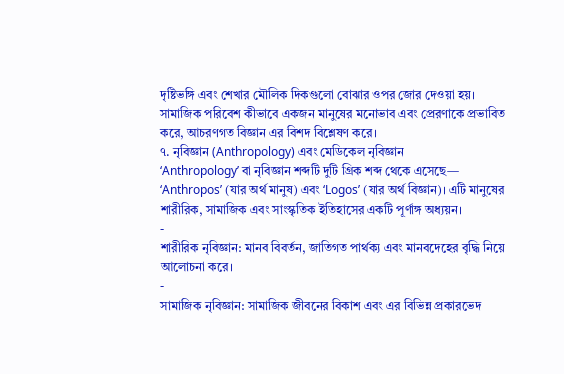দৃষ্টিভঙ্গি এবং শেখার মৌলিক দিকগুলো বোঝার ওপর জোর দেওয়া হয়। সামাজিক পরিবেশ কীভাবে একজন মানুষের মনোভাব এবং প্রেরণাকে প্রভাবিত করে, আচরণগত বিজ্ঞান এর বিশদ বিশ্লেষণ করে।
৭. নৃবিজ্ঞান (Anthropology) এবং মেডিকেল নৃবিজ্ঞান
‘Anthropology’ বা নৃবিজ্ঞান শব্দটি দুটি গ্রিক শব্দ থেকে এসেছে— ‘Anthropos’ (যার অর্থ মানুষ) এবং ‘Logos’ (যার অর্থ বিজ্ঞান)। এটি মানুষের শারীরিক, সামাজিক এবং সাংস্কৃতিক ইতিহাসের একটি পূর্ণাঙ্গ অধ্যয়ন।
-
শারীরিক নৃবিজ্ঞান: মানব বিবর্তন, জাতিগত পার্থক্য এবং মানবদেহের বৃদ্ধি নিয়ে আলোচনা করে।
-
সামাজিক নৃবিজ্ঞান: সামাজিক জীবনের বিকাশ এবং এর বিভিন্ন প্রকারভেদ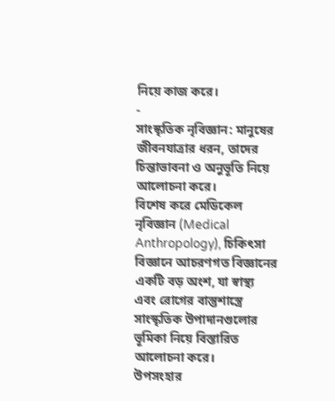নিয়ে কাজ করে।
-
সাংস্কৃতিক নৃবিজ্ঞান: মানুষের জীবনযাত্রার ধরন, তাদের চিন্তাভাবনা ও অনুভূতি নিয়ে আলোচনা করে।
বিশেষ করে মেডিকেল নৃবিজ্ঞান (Medical Anthropology), চিকিৎসা বিজ্ঞানে আচরণগত বিজ্ঞানের একটি বড় অংশ, যা স্বাস্থ্য এবং রোগের বাস্তুশাস্ত্রে সাংস্কৃতিক উপাদানগুলোর ভূমিকা নিয়ে বিস্তারিত আলোচনা করে।
উপসংহার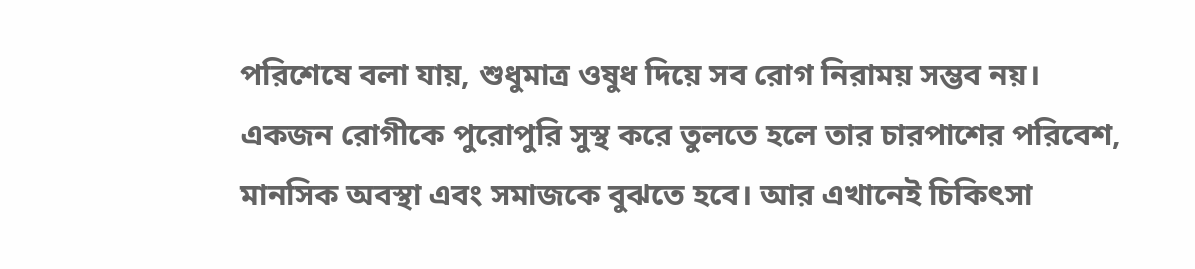পরিশেষে বলা যায়, শুধুমাত্র ওষুধ দিয়ে সব রোগ নিরাময় সম্ভব নয়। একজন রোগীকে পুরোপুরি সুস্থ করে তুলতে হলে তার চারপাশের পরিবেশ, মানসিক অবস্থা এবং সমাজকে বুঝতে হবে। আর এখানেই চিকিৎসা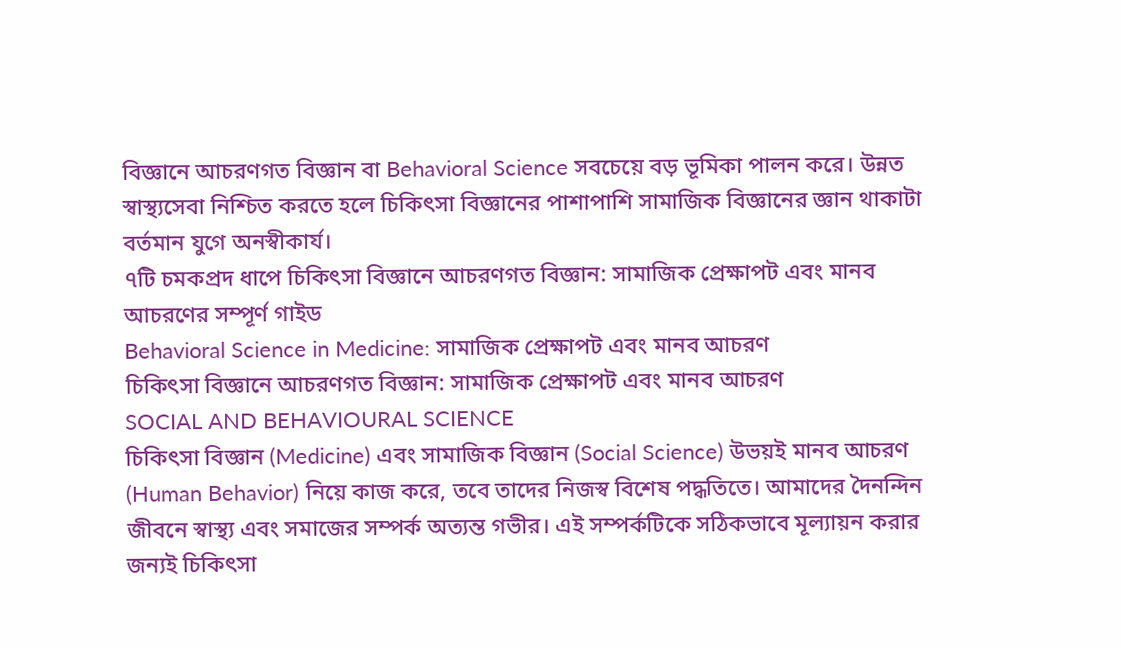বিজ্ঞানে আচরণগত বিজ্ঞান বা Behavioral Science সবচেয়ে বড় ভূমিকা পালন করে। উন্নত স্বাস্থ্যসেবা নিশ্চিত করতে হলে চিকিৎসা বিজ্ঞানের পাশাপাশি সামাজিক বিজ্ঞানের জ্ঞান থাকাটা বর্তমান যুগে অনস্বীকার্য।
৭টি চমকপ্রদ ধাপে চিকিৎসা বিজ্ঞানে আচরণগত বিজ্ঞান: সামাজিক প্রেক্ষাপট এবং মানব আচরণের সম্পূর্ণ গাইড
Behavioral Science in Medicine: সামাজিক প্রেক্ষাপট এবং মানব আচরণ
চিকিৎসা বিজ্ঞানে আচরণগত বিজ্ঞান: সামাজিক প্রেক্ষাপট এবং মানব আচরণ
SOCIAL AND BEHAVIOURAL SCIENCE
চিকিৎসা বিজ্ঞান (Medicine) এবং সামাজিক বিজ্ঞান (Social Science) উভয়ই মানব আচরণ (Human Behavior) নিয়ে কাজ করে, তবে তাদের নিজস্ব বিশেষ পদ্ধতিতে। আমাদের দৈনন্দিন জীবনে স্বাস্থ্য এবং সমাজের সম্পর্ক অত্যন্ত গভীর। এই সম্পর্কটিকে সঠিকভাবে মূল্যায়ন করার জন্যই চিকিৎসা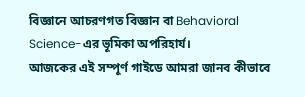বিজ্ঞানে আচরণগত বিজ্ঞান বা Behavioral Science-এর ভূমিকা অপরিহার্য।
আজকের এই সম্পূর্ণ গাইডে আমরা জানব কীভাবে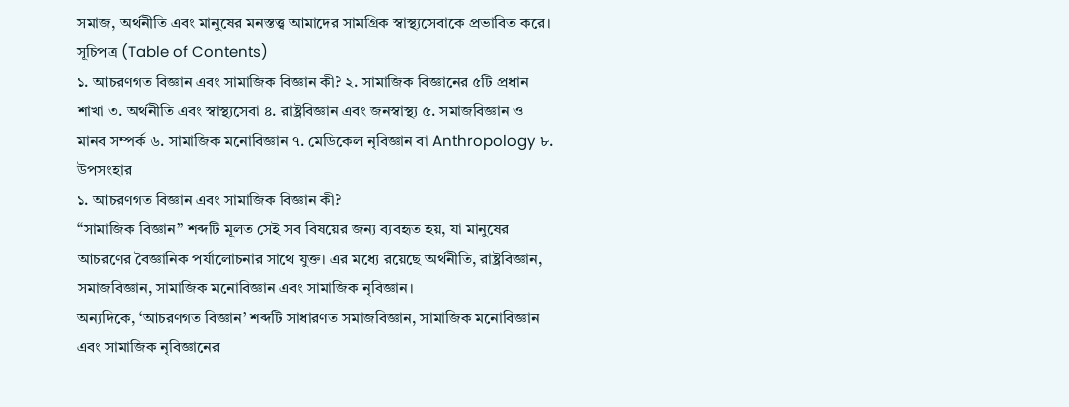সমাজ, অর্থনীতি এবং মানুষের মনস্তত্ত্ব আমাদের সামগ্রিক স্বাস্থ্যসেবাকে প্রভাবিত করে।
সূচিপত্র (Table of Contents)
১. আচরণগত বিজ্ঞান এবং সামাজিক বিজ্ঞান কী? ২. সামাজিক বিজ্ঞানের ৫টি প্রধান শাখা ৩. অর্থনীতি এবং স্বাস্থ্যসেবা ৪. রাষ্ট্রবিজ্ঞান এবং জনস্বাস্থ্য ৫. সমাজবিজ্ঞান ও মানব সম্পর্ক ৬. সামাজিক মনোবিজ্ঞান ৭. মেডিকেল নৃবিজ্ঞান বা Anthropology ৮. উপসংহার
১. আচরণগত বিজ্ঞান এবং সামাজিক বিজ্ঞান কী?
“সামাজিক বিজ্ঞান” শব্দটি মূলত সেই সব বিষয়ের জন্য ব্যবহৃত হয়, যা মানুষের আচরণের বৈজ্ঞানিক পর্যালোচনার সাথে যুক্ত। এর মধ্যে রয়েছে অর্থনীতি, রাষ্ট্রবিজ্ঞান, সমাজবিজ্ঞান, সামাজিক মনোবিজ্ঞান এবং সামাজিক নৃবিজ্ঞান।
অন্যদিকে, ‘আচরণগত বিজ্ঞান’ শব্দটি সাধারণত সমাজবিজ্ঞান, সামাজিক মনোবিজ্ঞান এবং সামাজিক নৃবিজ্ঞানের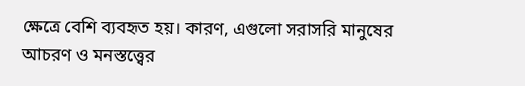ক্ষেত্রে বেশি ব্যবহৃত হয়। কারণ, এগুলো সরাসরি মানুষের আচরণ ও মনস্তত্ত্বের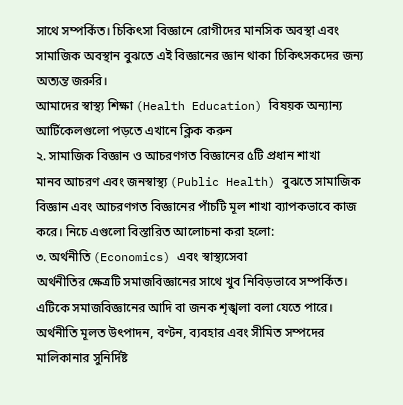সাথে সম্পর্কিত। চিকিৎসা বিজ্ঞানে রোগীদের মানসিক অবস্থা এবং সামাজিক অবস্থান বুঝতে এই বিজ্ঞানের জ্ঞান থাকা চিকিৎসকদের জন্য অত্যন্ত জরুরি।
আমাদের স্বাস্থ্য শিক্ষা (Health Education) বিষয়ক অন্যান্য আর্টিকেলগুলো পড়তে এখানে ক্লিক করুন
২. সামাজিক বিজ্ঞান ও আচরণগত বিজ্ঞানের ৫টি প্রধান শাখা
মানব আচরণ এবং জনস্বাস্থ্য (Public Health) বুঝতে সামাজিক বিজ্ঞান এবং আচরণগত বিজ্ঞানের পাঁচটি মূল শাখা ব্যাপকভাবে কাজ করে। নিচে এগুলো বিস্তারিত আলোচনা করা হলো:
৩. অর্থনীতি (Economics) এবং স্বাস্থ্যসেবা
অর্থনীতির ক্ষেত্রটি সমাজবিজ্ঞানের সাথে খুব নিবিড়ভাবে সম্পর্কিত। এটিকে সমাজবিজ্ঞানের আদি বা জনক শৃঙ্খলা বলা যেতে পারে। অর্থনীতি মূলত উৎপাদন, বণ্টন, ব্যবহার এবং সীমিত সম্পদের মালিকানার সুনির্দিষ্ট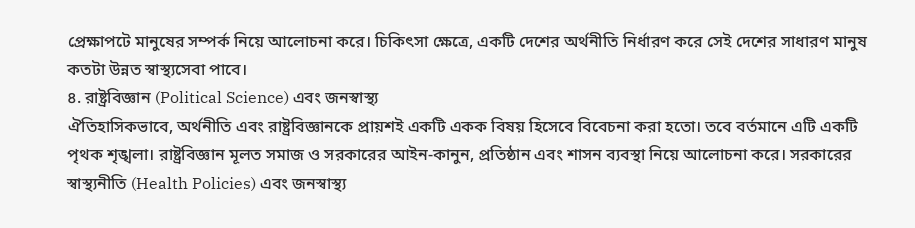প্রেক্ষাপটে মানুষের সম্পর্ক নিয়ে আলোচনা করে। চিকিৎসা ক্ষেত্রে, একটি দেশের অর্থনীতি নির্ধারণ করে সেই দেশের সাধারণ মানুষ কতটা উন্নত স্বাস্থ্যসেবা পাবে।
৪. রাষ্ট্রবিজ্ঞান (Political Science) এবং জনস্বাস্থ্য
ঐতিহাসিকভাবে, অর্থনীতি এবং রাষ্ট্রবিজ্ঞানকে প্রায়শই একটি একক বিষয় হিসেবে বিবেচনা করা হতো। তবে বর্তমানে এটি একটি পৃথক শৃঙ্খলা। রাষ্ট্রবিজ্ঞান মূলত সমাজ ও সরকারের আইন-কানুন, প্রতিষ্ঠান এবং শাসন ব্যবস্থা নিয়ে আলোচনা করে। সরকারের স্বাস্থ্যনীতি (Health Policies) এবং জনস্বাস্থ্য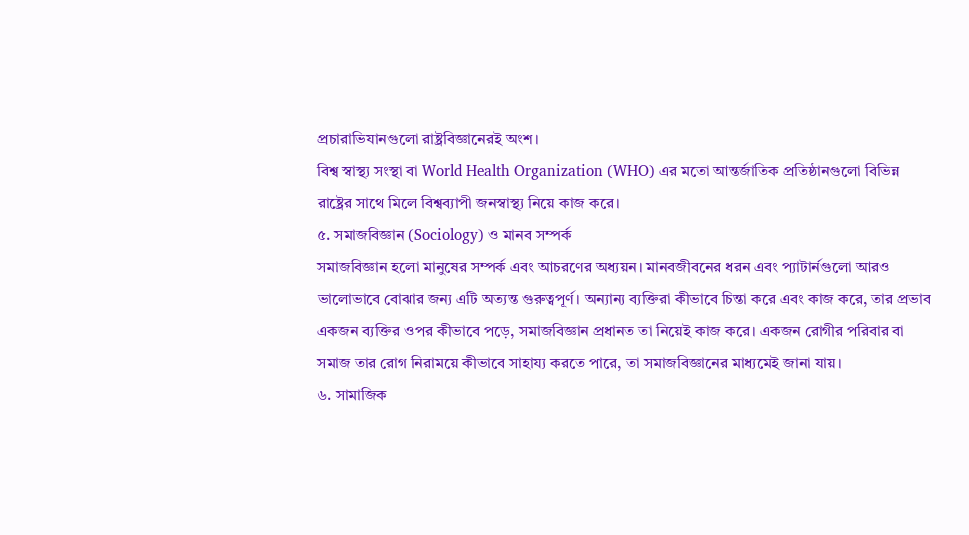প্রচারাভিযানগুলো রাষ্ট্রবিজ্ঞানেরই অংশ।
বিশ্ব স্বাস্থ্য সংস্থা বা World Health Organization (WHO) এর মতো আন্তর্জাতিক প্রতিষ্ঠানগুলো বিভিন্ন রাষ্ট্রের সাথে মিলে বিশ্বব্যাপী জনস্বাস্থ্য নিয়ে কাজ করে।
৫. সমাজবিজ্ঞান (Sociology) ও মানব সম্পর্ক
সমাজবিজ্ঞান হলো মানুষের সম্পর্ক এবং আচরণের অধ্যয়ন। মানবজীবনের ধরন এবং প্যাটার্নগুলো আরও ভালোভাবে বোঝার জন্য এটি অত্যন্ত গুরুত্বপূর্ণ। অন্যান্য ব্যক্তিরা কীভাবে চিন্তা করে এবং কাজ করে, তার প্রভাব একজন ব্যক্তির ওপর কীভাবে পড়ে, সমাজবিজ্ঞান প্রধানত তা নিয়েই কাজ করে। একজন রোগীর পরিবার বা সমাজ তার রোগ নিরাময়ে কীভাবে সাহায্য করতে পারে, তা সমাজবিজ্ঞানের মাধ্যমেই জানা যায়।
৬. সামাজিক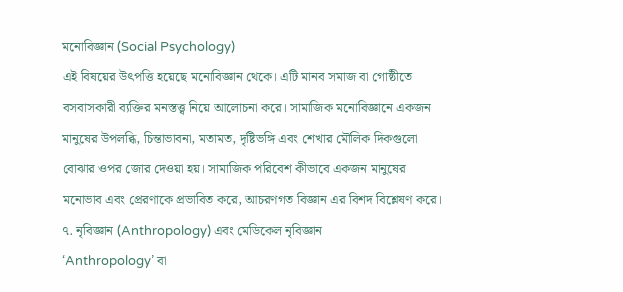মনোবিজ্ঞান (Social Psychology)
এই বিষয়ের উৎপত্তি হয়েছে মনোবিজ্ঞান থেকে। এটি মানব সমাজ বা গোষ্ঠীতে বসবাসকারী ব্যক্তির মনস্তত্ত্ব নিয়ে আলোচনা করে। সামাজিক মনোবিজ্ঞানে একজন মানুষের উপলব্ধি, চিন্তাভাবনা, মতামত, দৃষ্টিভঙ্গি এবং শেখার মৌলিক দিকগুলো বোঝার ওপর জোর দেওয়া হয়। সামাজিক পরিবেশ কীভাবে একজন মানুষের মনোভাব এবং প্রেরণাকে প্রভাবিত করে, আচরণগত বিজ্ঞান এর বিশদ বিশ্লেষণ করে।
৭. নৃবিজ্ঞান (Anthropology) এবং মেডিকেল নৃবিজ্ঞান
‘Anthropology’ বা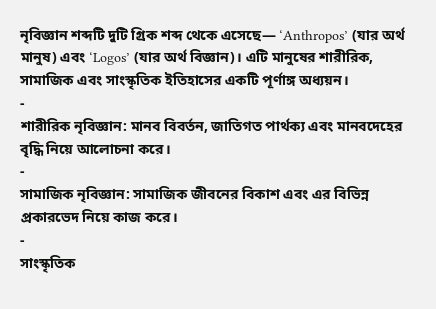নৃবিজ্ঞান শব্দটি দুটি গ্রিক শব্দ থেকে এসেছে— ‘Anthropos’ (যার অর্থ মানুষ) এবং ‘Logos’ (যার অর্থ বিজ্ঞান)। এটি মানুষের শারীরিক, সামাজিক এবং সাংস্কৃতিক ইতিহাসের একটি পূর্ণাঙ্গ অধ্যয়ন।
-
শারীরিক নৃবিজ্ঞান: মানব বিবর্তন, জাতিগত পার্থক্য এবং মানবদেহের বৃদ্ধি নিয়ে আলোচনা করে।
-
সামাজিক নৃবিজ্ঞান: সামাজিক জীবনের বিকাশ এবং এর বিভিন্ন প্রকারভেদ নিয়ে কাজ করে।
-
সাংস্কৃতিক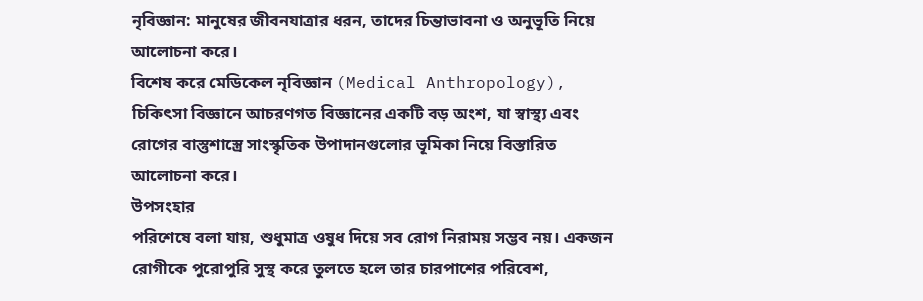নৃবিজ্ঞান: মানুষের জীবনযাত্রার ধরন, তাদের চিন্তাভাবনা ও অনুভূতি নিয়ে আলোচনা করে।
বিশেষ করে মেডিকেল নৃবিজ্ঞান (Medical Anthropology), চিকিৎসা বিজ্ঞানে আচরণগত বিজ্ঞানের একটি বড় অংশ, যা স্বাস্থ্য এবং রোগের বাস্তুশাস্ত্রে সাংস্কৃতিক উপাদানগুলোর ভূমিকা নিয়ে বিস্তারিত আলোচনা করে।
উপসংহার
পরিশেষে বলা যায়, শুধুমাত্র ওষুধ দিয়ে সব রোগ নিরাময় সম্ভব নয়। একজন রোগীকে পুরোপুরি সুস্থ করে তুলতে হলে তার চারপাশের পরিবেশ,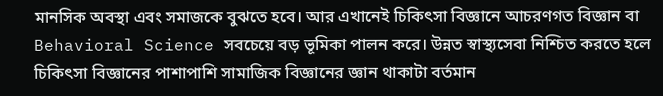মানসিক অবস্থা এবং সমাজকে বুঝতে হবে। আর এখানেই চিকিৎসা বিজ্ঞানে আচরণগত বিজ্ঞান বা Behavioral Science সবচেয়ে বড় ভূমিকা পালন করে। উন্নত স্বাস্থ্যসেবা নিশ্চিত করতে হলে চিকিৎসা বিজ্ঞানের পাশাপাশি সামাজিক বিজ্ঞানের জ্ঞান থাকাটা বর্তমান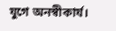যুগে অনস্বীকার্য।